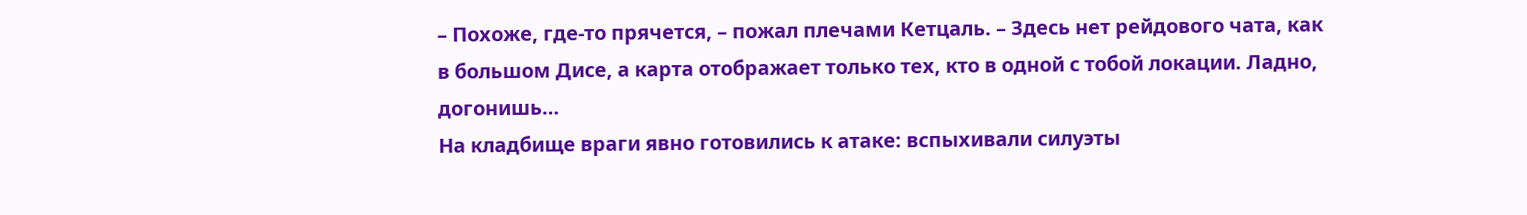– Похоже, где-то прячется, – пожал плечами Кетцаль. – Здесь нет рейдового чата, как в большом Дисе, а карта отображает только тех, кто в одной с тобой локации. Ладно, догонишь…
На кладбище враги явно готовились к атаке: вспыхивали силуэты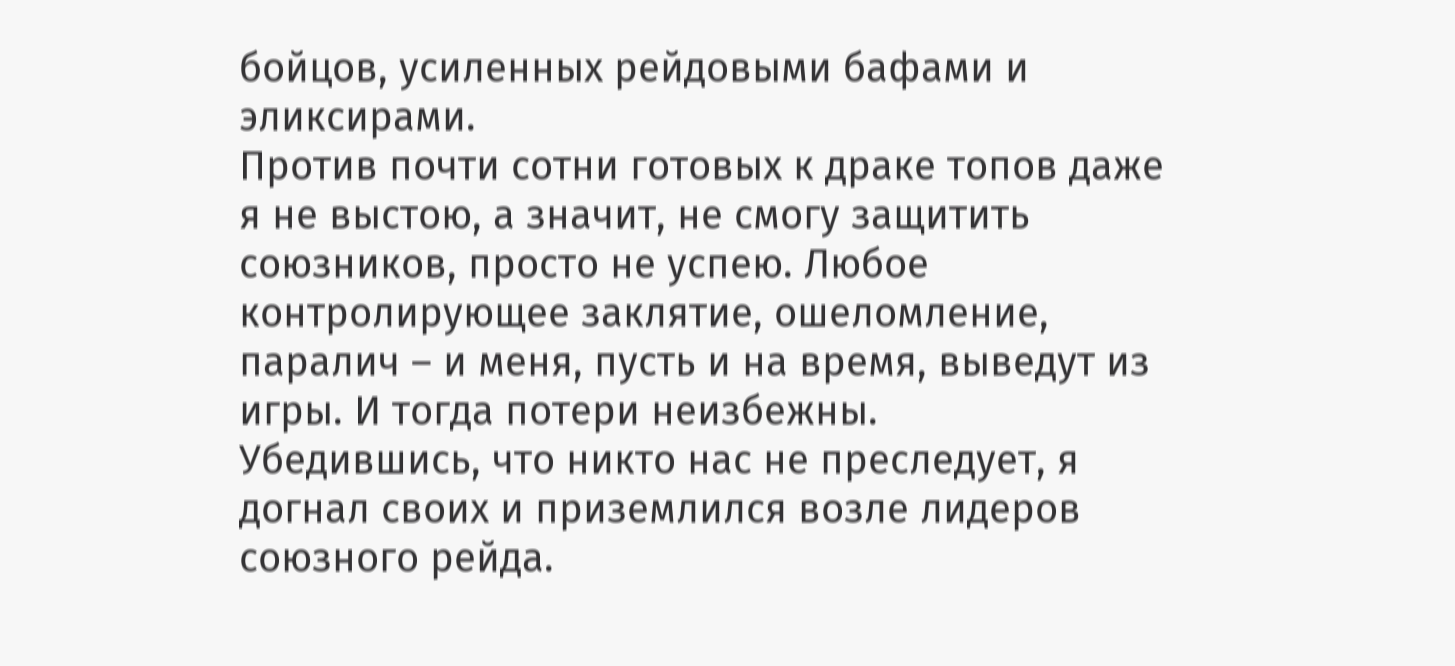бойцов, усиленных рейдовыми бафами и эликсирами.
Против почти сотни готовых к драке топов даже я не выстою, а значит, не смогу защитить союзников, просто не успею. Любое контролирующее заклятие, ошеломление, паралич – и меня, пусть и на время, выведут из игры. И тогда потери неизбежны.
Убедившись, что никто нас не преследует, я догнал своих и приземлился возле лидеров союзного рейда.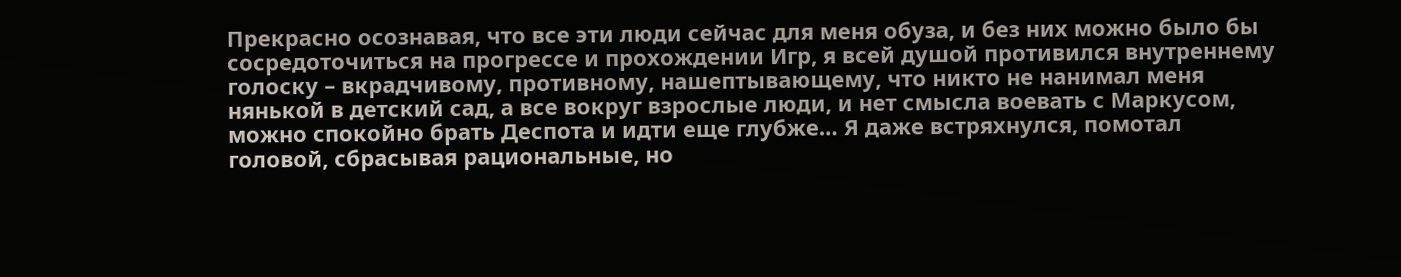Прекрасно осознавая, что все эти люди сейчас для меня обуза, и без них можно было бы сосредоточиться на прогрессе и прохождении Игр, я всей душой противился внутреннему голоску – вкрадчивому, противному, нашептывающему, что никто не нанимал меня нянькой в детский сад, а все вокруг взрослые люди, и нет смысла воевать с Маркусом, можно спокойно брать Деспота и идти еще глубже… Я даже встряхнулся, помотал головой, сбрасывая рациональные, но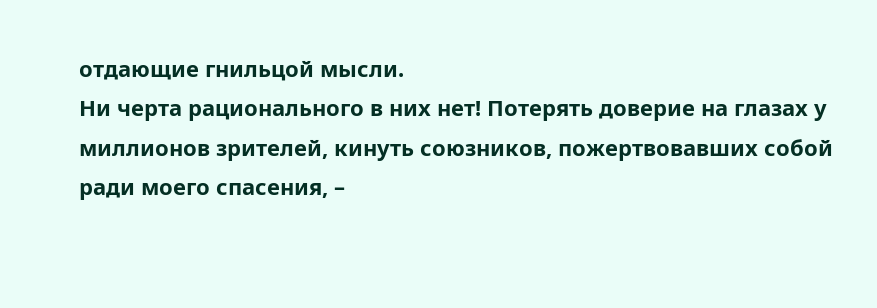отдающие гнильцой мысли.
Ни черта рационального в них нет! Потерять доверие на глазах у миллионов зрителей, кинуть союзников, пожертвовавших собой ради моего спасения, –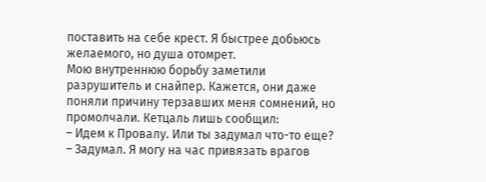поставить на себе крест. Я быстрее добьюсь желаемого, но душа отомрет.
Мою внутреннюю борьбу заметили разрушитель и снайпер. Кажется, они даже поняли причину терзавших меня сомнений, но промолчали. Кетцаль лишь сообщил:
– Идем к Провалу. Или ты задумал что-то еще?
– Задумал. Я могу на час привязать врагов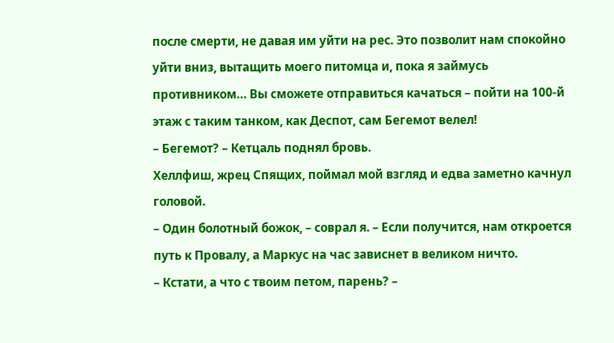после смерти, не давая им уйти на рес. Это позволит нам спокойно уйти вниз, вытащить моего питомца и, пока я займусь противником… Вы сможете отправиться качаться – пойти на 100-й этаж с таким танком, как Деспот, сам Бегемот велел!
– Бегемот? – Кетцаль поднял бровь.
Хеллфиш, жрец Спящих, поймал мой взгляд и едва заметно качнул головой.
– Один болотный божок, – соврал я. – Если получится, нам откроется путь к Провалу, а Маркус на час зависнет в великом ничто.
– Кстати, а что с твоим петом, парень? –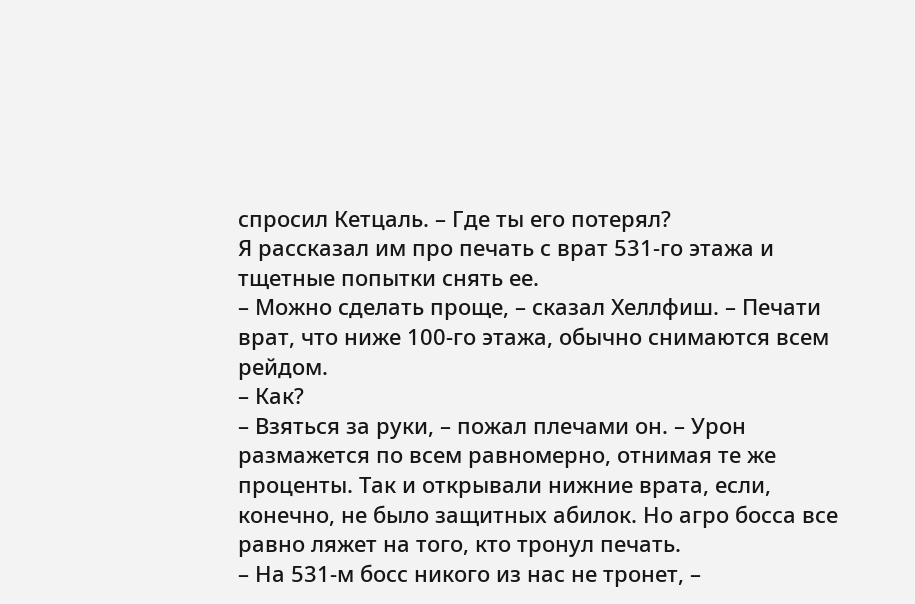спросил Кетцаль. – Где ты его потерял?
Я рассказал им про печать с врат 531-го этажа и тщетные попытки снять ее.
– Можно сделать проще, – сказал Хеллфиш. – Печати врат, что ниже 100-го этажа, обычно снимаются всем рейдом.
– Как?
– Взяться за руки, – пожал плечами он. – Урон размажется по всем равномерно, отнимая те же проценты. Так и открывали нижние врата, если, конечно, не было защитных абилок. Но агро босса все равно ляжет на того, кто тронул печать.
– На 531-м босс никого из нас не тронет, –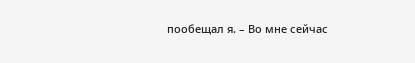пообещал я. – Во мне сейчас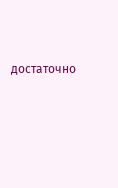достаточно